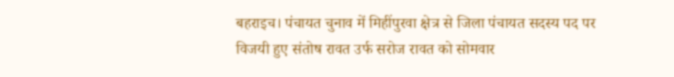बहराइच। पंचायत चुनाव में मिहींपुरवा क्षेत्र से जिला पंचायत सदस्य पद पर विजयी हुए संतोष रावत उर्फ सरोज रावत को सोमवार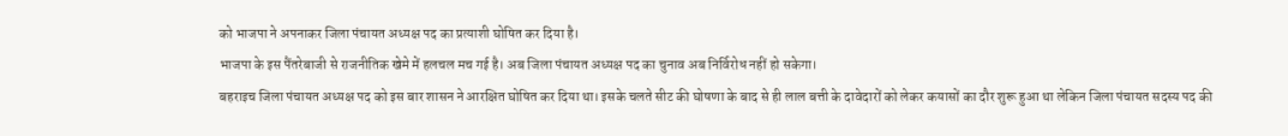को भाजपा ने अपनाकर जिला पंचायत अध्यक्ष पद का प्रत्याशी घोषित कर दिया है।
भाजपा के इस पैंतरेबाजी से राजनीतिक खेमे में हलचल मच गई है। अब जिला पंचायत अध्यक्ष पद का चुनाव अब निर्विरोध नहीं हो सकेगा।
बहराइच जिला पंचायत अध्यक्ष पद को इस बार शासन ने आरक्षित घोषित कर दिया था। इसके चलते सीट की घोषणा के बाद से ही लाल बत्ती के दावेदारों को लेकर कयासों का दौर शुरू हुआ था लेकिन जिला पंचायत सदस्य पद की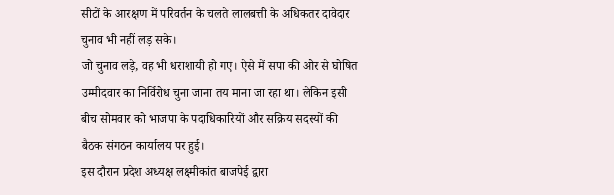सीटों के आरक्षण में परिवर्तन के चलते लालबत्ती के अधिकतर दावेदार चुनाव भी नहीं लड़ सके।
जो चुनाव लड़े, वह भी धराशायी हो गए। ऐसे में सपा की ओर से घोषित उम्मीदवार का निर्विरोध चुना जाना तय माना जा रहा था। लेकिन इसी बीच सोमवार को भाजपा के पदाधिकारियों और सक्रिय सदस्यों की बैठक संगठन कार्यालय पर हुई।
इस दौरान प्रदेश अध्यक्ष लक्ष्मीकांत बाजपेई द्वारा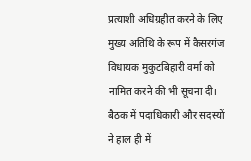प्रत्याशी अधिग्रहीत करने के लिए मुख्य अतिथि के रूप में कैसरगंज विधायक मुकुटबिहारी वर्मा को नामित करने की भी सूचना दी।
बैठक में पदाधिकारी और सदस्यों ने हाल ही में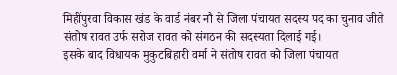मिहींपुरवा विकास खंड के वार्ड नंबर नौ से जिला पंचायत सदस्य पद का चुनाव जीते संतोष रावत उर्फ सरोज रावत को संगठन की सदस्यता दिलाई गई।
इसके बाद विधायक मुकुटबिहारी वर्मा ने संतोष रावत को जिला पंचायत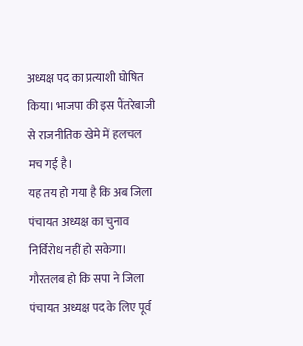अध्यक्ष पद का प्रत्याशी घोषित किया। भाजपा की इस पैंतरेबाजी से राजनीतिक खेमे में हलचल मच गई है।
यह तय हो गया है कि अब जिला पंचायत अध्यक्ष का चुनाव निर्विरोध नहीं हो सकेगा। गौरतलब हो कि सपा ने जिला पंचायत अध्यक्ष पद के लिए पूर्व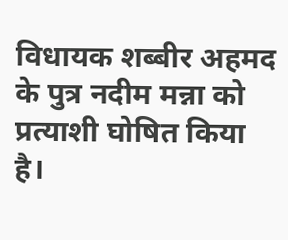विधायक शब्बीर अहमद के पुत्र नदीम मन्ना को प्रत्याशी घोषित किया है।